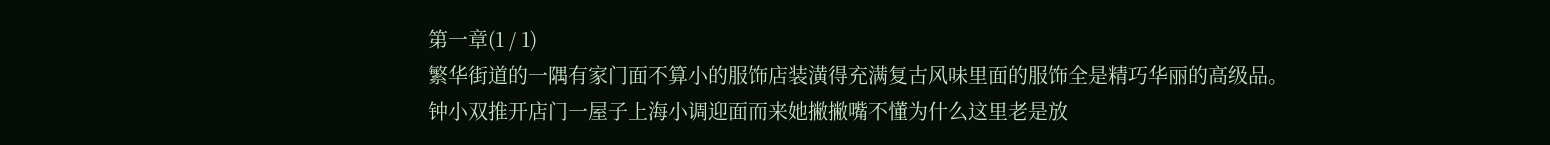第一章(1 / 1)
繁华街道的一隅有家门面不算小的服饰店装潢得充满复古风味里面的服饰全是精巧华丽的高级品。
钟小双推开店门一屋子上海小调迎面而来她撇撇嘴不懂为什么这里老是放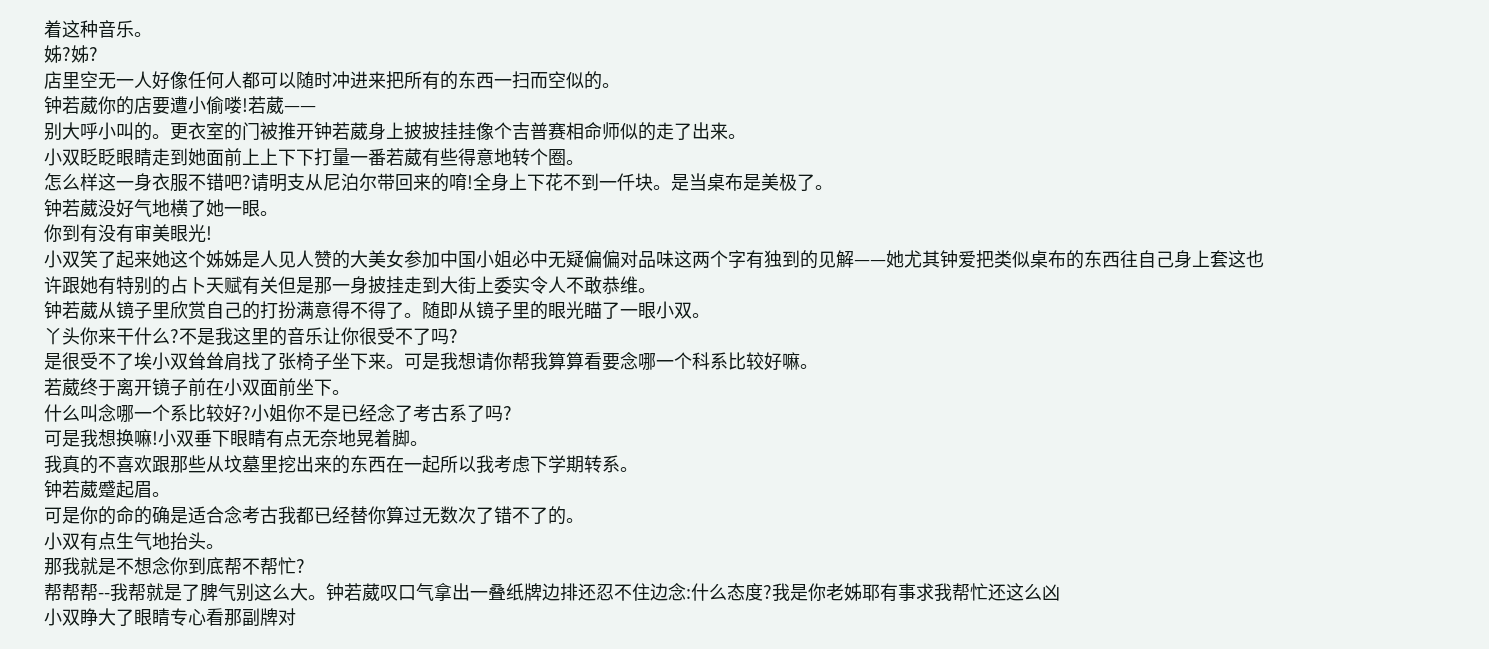着这种音乐。
姊?姊?
店里空无一人好像任何人都可以随时冲进来把所有的东西一扫而空似的。
钟若葳你的店要遭小偷喽!若葳——
别大呼小叫的。更衣室的门被推开钟若葳身上披披挂挂像个吉普赛相命师似的走了出来。
小双眨眨眼睛走到她面前上上下下打量一番若葳有些得意地转个圈。
怎么样这一身衣服不错吧?请明支从尼泊尔带回来的唷!全身上下花不到一仟块。是当桌布是美极了。
钟若葳没好气地横了她一眼。
你到有没有审美眼光!
小双笑了起来她这个姊姊是人见人赞的大美女参加中国小姐必中无疑偏偏对品味这两个字有独到的见解——她尤其钟爱把类似桌布的东西往自己身上套这也许跟她有特别的占卜天赋有关但是那一身披挂走到大街上委实令人不敢恭维。
钟若葳从镜子里欣赏自己的打扮满意得不得了。随即从镜子里的眼光瞄了一眼小双。
丫头你来干什么?不是我这里的音乐让你很受不了吗?
是很受不了埃小双耸耸肩找了张椅子坐下来。可是我想请你帮我算算看要念哪一个科系比较好嘛。
若葳终于离开镜子前在小双面前坐下。
什么叫念哪一个系比较好?小姐你不是已经念了考古系了吗?
可是我想换嘛!小双垂下眼睛有点无奈地晃着脚。
我真的不喜欢跟那些从坟墓里挖出来的东西在一起所以我考虑下学期转系。
钟若葳蹙起眉。
可是你的命的确是适合念考古我都已经替你算过无数次了错不了的。
小双有点生气地抬头。
那我就是不想念你到底帮不帮忙?
帮帮帮--我帮就是了脾气别这么大。钟若葳叹口气拿出一叠纸牌边排还忍不住边念:什么态度?我是你老姊耶有事求我帮忙还这么凶
小双睁大了眼睛专心看那副牌对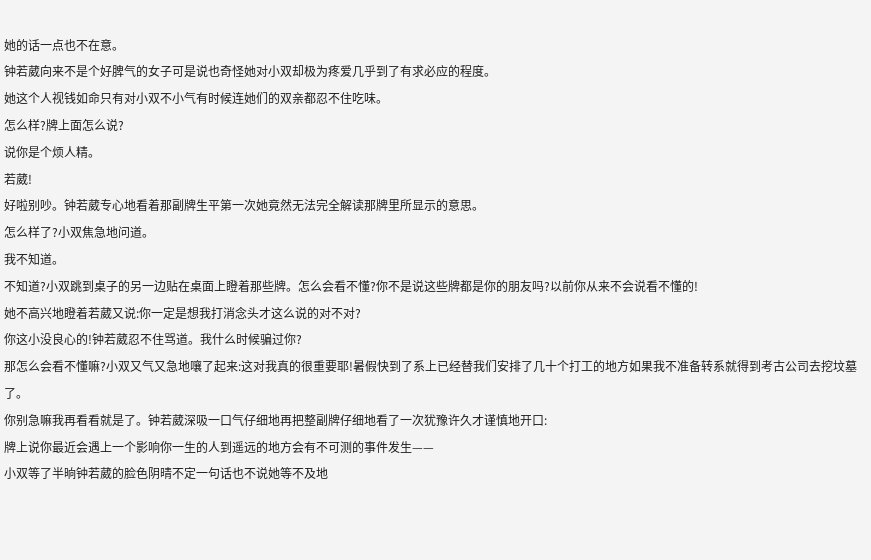她的话一点也不在意。
钟若葳向来不是个好脾气的女子可是说也奇怪她对小双却极为疼爱几乎到了有求必应的程度。
她这个人视钱如命只有对小双不小气有时候连她们的双亲都忍不住吃味。
怎么样?牌上面怎么说?
说你是个烦人精。
若葳!
好啦别吵。钟若葳专心地看着那副牌生平第一次她竟然无法完全解读那牌里所显示的意思。
怎么样了?小双焦急地问道。
我不知道。
不知道?小双跳到桌子的另一边贴在桌面上瞪着那些牌。怎么会看不懂?你不是说这些牌都是你的朋友吗?以前你从来不会说看不懂的!
她不高兴地瞪着若葳又说:你一定是想我打消念头才这么说的对不对?
你这小没良心的!钟若葳忍不住骂道。我什么时候骗过你?
那怎么会看不懂嘛?小双又气又急地嚷了起来:这对我真的很重要耶!暑假快到了系上已经替我们安排了几十个打工的地方如果我不准备转系就得到考古公司去挖坟墓了。
你别急嘛我再看看就是了。钟若葳深吸一口气仔细地再把整副牌仔细地看了一次犹豫许久才谨慎地开口:
牌上说你最近会遇上一个影响你一生的人到遥远的地方会有不可测的事件发生——
小双等了半晌钟若葳的脸色阴晴不定一句话也不说她等不及地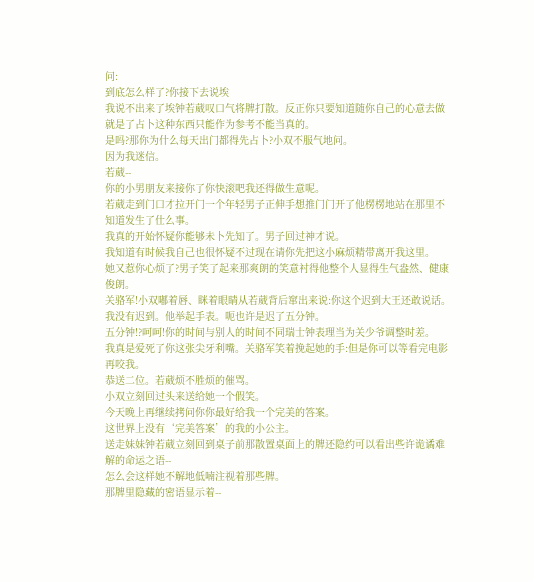问:
到底怎么样了?你接下去说埃
我说不出来了埃钟若葳叹口气将牌打散。反正你只要知道随你自己的心意去做就是了占卜这种东西只能作为参考不能当真的。
是吗?那你为什么每天出门都得先占卜?小双不服气地问。
因为我迷信。
若葳--
你的小男朋友来接你了你快滚吧我还得做生意呢。
若葳走到门口才拉开门一个年轻男子正伸手想推门门开了他楞楞地站在那里不知道发生了仕么事。
我真的开始怀疑你能够未卜先知了。男子回过神才说。
我知道有时候我自己也很怀疑不过现在请你先把这小麻烦精带离开我这里。
她又惹你心烦了?男子笑了起来那爽朗的笑意衬得他整个人显得生气盎然、健康俊朗。
关骆军!小双嘟着唇、眯着眼睛从若葳背后窜出来说:你这个迟到大王还敢说话。
我没有迟到。他举起手表。呃也许是迟了五分钟。
五分钟!?呵呵!你的时间与别人的时间不同瑞士钟表理当为关少爷调整时差。
我真是爱死了你这张尖牙利嘴。关骆军笑着挽起她的手:但是你可以等看完电影再咬我。
恭送二位。若葳烦不胜烦的催骂。
小双立刻回过头来送给她一个假笑。
今天晚上再继续拷问你你最好给我一个完美的答案。
这世界上没有‘完美答案’的我的小公主。
送走妹妹钟若葳立刻回到桌子前那散置桌面上的牌还隐约可以看出些许诡谲难解的命运之语--
怎么会这样她不解地低喃注视着那些牌。
那牌里隐藏的密语显示着--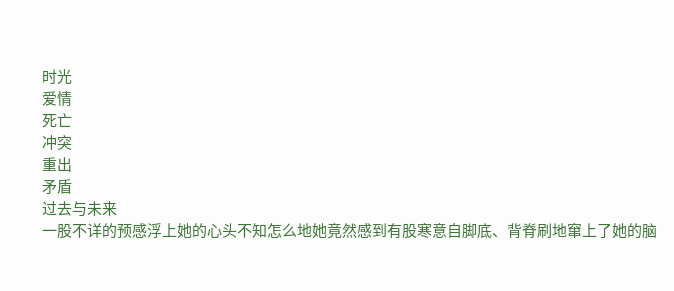时光
爱情
死亡
冲突
重出
矛盾
过去与未来
一股不详的预感浮上她的心头不知怎么地她竟然感到有股寒意自脚底、背脊刷地窜上了她的脑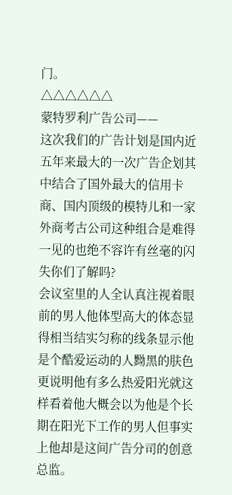门。
△△△△△△
蒙特罗利广告公司——
这次我们的广告计划是国内近五年来最大的一次广告企划其中结合了国外最大的信用卡商、国内顶级的模特儿和一家外商考古公司这种组合是难得一见的也绝不容许有丝毫的闪失你们了解吗?
会议室里的人全认真注视着眼前的男人他体型高大的体态显得相当结实匀称的线条显示他是个酷爱运动的人黝黑的肤色更说明他有多么热爱阳光就这样看着他大概会以为他是个长期在阳光下工作的男人但事实上他却是这间广告分司的创意总监。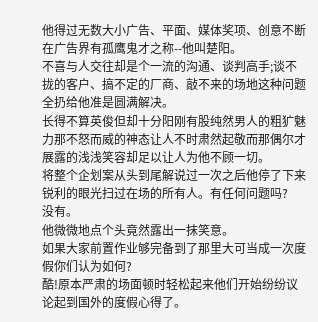他得过无数大小广告、平面、媒体奖项、创意不断在广告界有孤鹰鬼才之称--他叫楚阳。
不喜与人交往却是个一流的沟通、谈判高手;谈不拢的客户、搞不定的厂商、敲不来的场地这种问题全扔给他准是圆满解决。
长得不算英俊但却十分阳刚有股纯然男人的粗犷魅力那不怒而威的神态让人不时肃然起敬而那偶尔才展露的浅浅笑容却足以让人为他不顾一切。
将整个企划案从头到尾解说过一次之后他停了下来锐利的眼光扫过在场的所有人。有任何问题吗?
没有。
他微微地点个头竟然露出一抹笑意。
如果大家前置作业够完备到了那里大可当成一次度假你们认为如何?
酷!原本严肃的场面顿时轻松起来他们开始纷纷议论起到国外的度假心得了。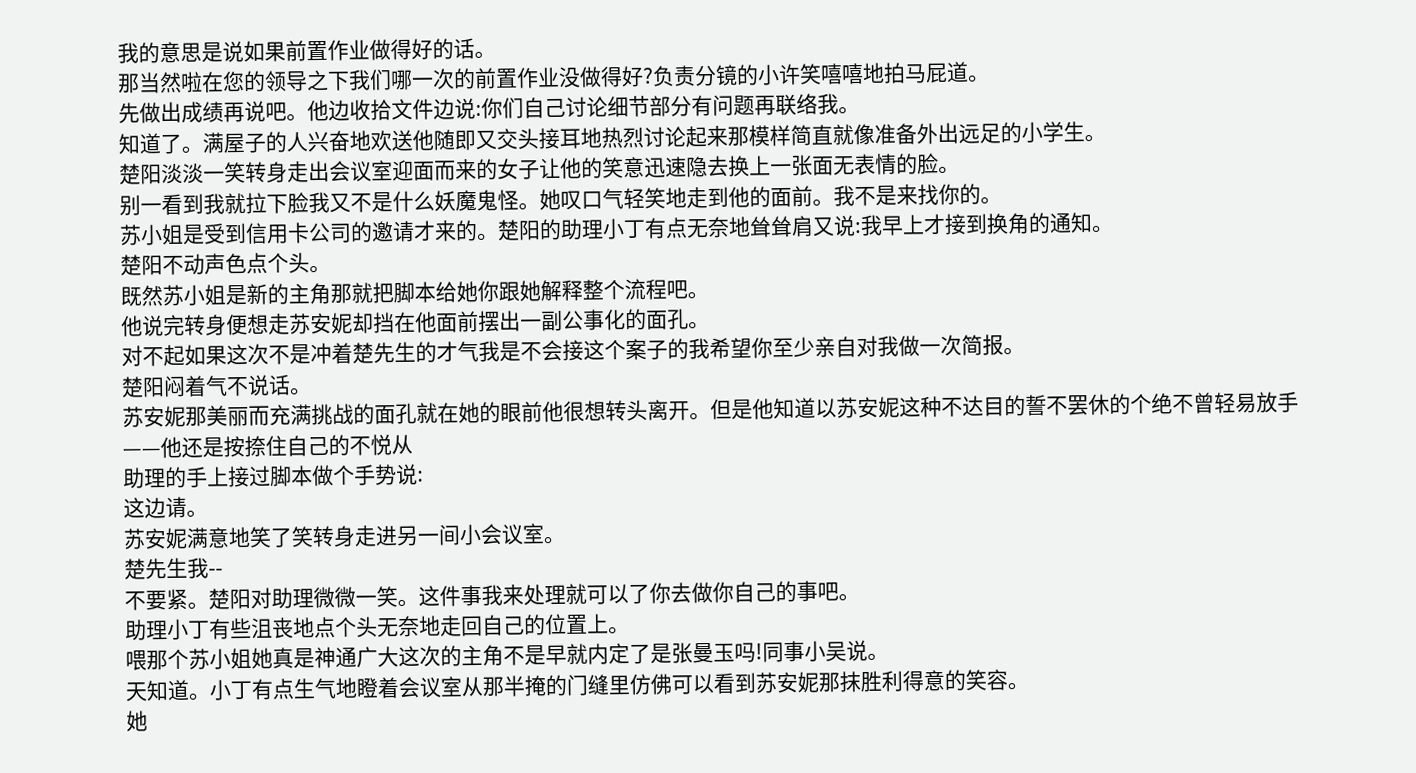我的意思是说如果前置作业做得好的话。
那当然啦在您的领导之下我们哪一次的前置作业没做得好?负责分镜的小许笑嘻嘻地拍马屁道。
先做出成绩再说吧。他边收拾文件边说:你们自己讨论细节部分有问题再联络我。
知道了。满屋子的人兴奋地欢送他随即又交头接耳地热烈讨论起来那模样简直就像准备外出远足的小学生。
楚阳淡淡一笑转身走出会议室迎面而来的女子让他的笑意迅速隐去换上一张面无表情的脸。
别一看到我就拉下脸我又不是什么妖魔鬼怪。她叹口气轻笑地走到他的面前。我不是来找你的。
苏小姐是受到信用卡公司的邀请才来的。楚阳的助理小丁有点无奈地耸耸肩又说:我早上才接到换角的通知。
楚阳不动声色点个头。
既然苏小姐是新的主角那就把脚本给她你跟她解释整个流程吧。
他说完转身便想走苏安妮却挡在他面前摆出一副公事化的面孔。
对不起如果这次不是冲着楚先生的才气我是不会接这个案子的我希望你至少亲自对我做一次简报。
楚阳闷着气不说话。
苏安妮那美丽而充满挑战的面孔就在她的眼前他很想转头离开。但是他知道以苏安妮这种不达目的誓不罢休的个绝不曾轻易放手——他还是按捺住自己的不悦从
助理的手上接过脚本做个手势说:
这边请。
苏安妮满意地笑了笑转身走进另一间小会议室。
楚先生我--
不要紧。楚阳对助理微微一笑。这件事我来处理就可以了你去做你自己的事吧。
助理小丁有些沮丧地点个头无奈地走回自己的位置上。
喂那个苏小姐她真是神通广大这次的主角不是早就内定了是张曼玉吗!同事小吴说。
天知道。小丁有点生气地瞪着会议室从那半掩的门缝里仿佛可以看到苏安妮那抹胜利得意的笑容。
她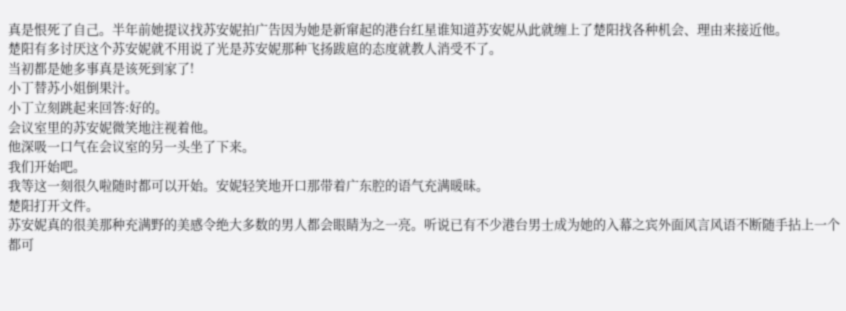真是恨死了自己。半年前她提议找苏安妮拍广告因为她是新窜起的港台红星谁知道苏安妮从此就缠上了楚阳找各种机会、理由来接近他。
楚阳有多讨厌这个苏安妮就不用说了光是苏安妮那种飞扬跋扈的态度就教人消受不了。
当初都是她多事真是该死到家了!
小丁替苏小姐倒果汁。
小丁立刻跳起来回答:好的。
会议室里的苏安妮微笑地注视着他。
他深吸一口气在会议室的另一头坐了下来。
我们开始吧。
我等这一刻很久啦随时都可以开始。安妮轻笑地开口那带着广东腔的语气充满暖昧。
楚阳打开文件。
苏安妮真的很美那种充满野的美感令绝大多数的男人都会眼睛为之一亮。听说已有不少港台男士成为她的入幕之宾外面风言风语不断随手拈上一个都可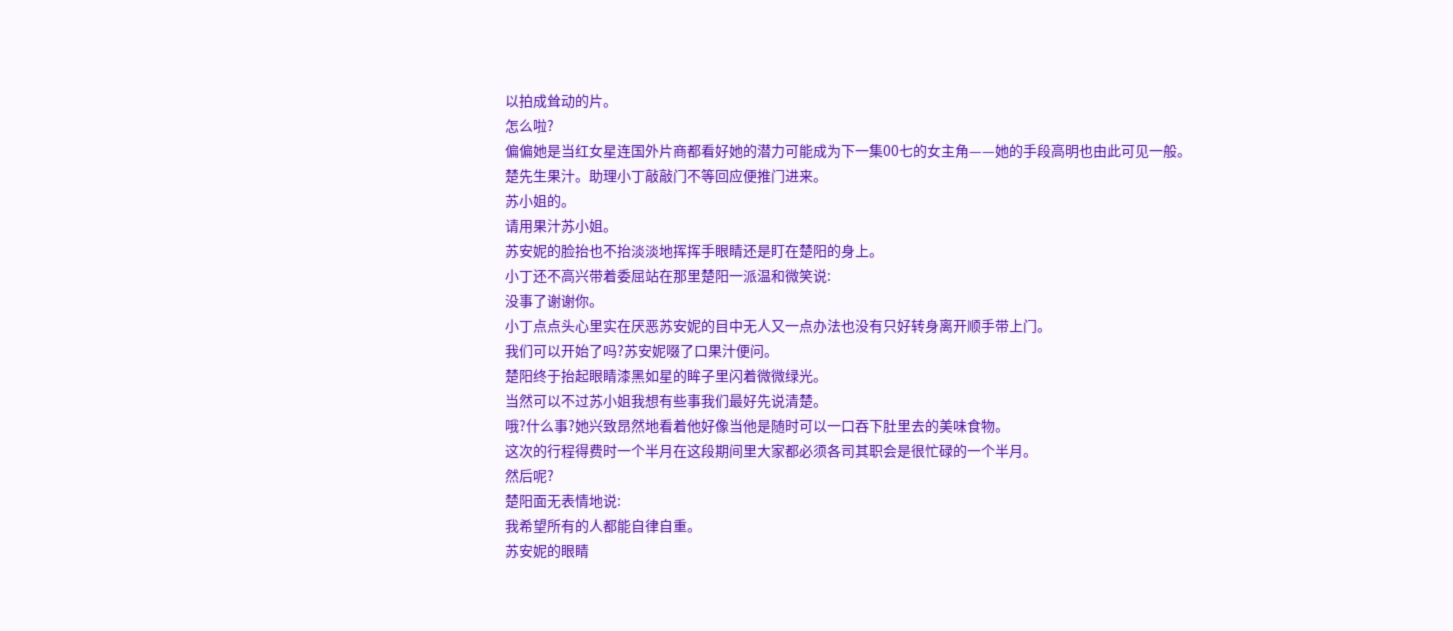以拍成耸动的片。
怎么啦?
偏偏她是当红女星连国外片商都看好她的潜力可能成为下一集00七的女主角——她的手段高明也由此可见一般。
楚先生果汁。助理小丁敲敲门不等回应便推门进来。
苏小姐的。
请用果汁苏小姐。
苏安妮的脸抬也不抬淡淡地挥挥手眼睛还是盯在楚阳的身上。
小丁还不高兴带着委屈站在那里楚阳一派温和微笑说:
没事了谢谢你。
小丁点点头心里实在厌恶苏安妮的目中无人又一点办法也没有只好转身离开顺手带上门。
我们可以开始了吗?苏安妮啜了口果汁便问。
楚阳终于抬起眼睛漆黑如星的眸子里闪着微微绿光。
当然可以不过苏小姐我想有些事我们最好先说清楚。
哦?什么事?她兴致昂然地看着他好像当他是随时可以一口吞下肚里去的美味食物。
这次的行程得费时一个半月在这段期间里大家都必须各司其职会是很忙碌的一个半月。
然后呢?
楚阳面无表情地说:
我希望所有的人都能自律自重。
苏安妮的眼睛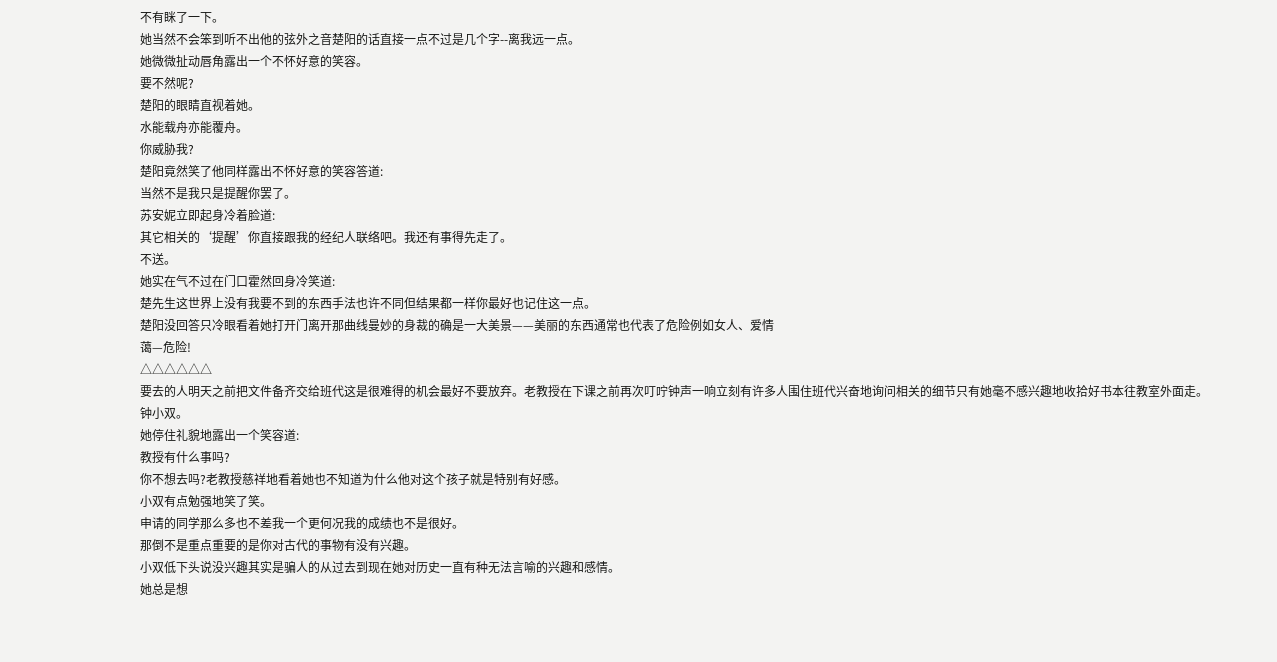不有眯了一下。
她当然不会笨到听不出他的弦外之音楚阳的话直接一点不过是几个字--离我远一点。
她微微扯动唇角露出一个不怀好意的笑容。
要不然呢?
楚阳的眼睛直视着她。
水能载舟亦能覆舟。
你威胁我?
楚阳竟然笑了他同样露出不怀好意的笑容答道:
当然不是我只是提醒你罢了。
苏安妮立即起身冷着脸道:
其它相关的‘提醒’你直接跟我的经纪人联络吧。我还有事得先走了。
不送。
她实在气不过在门口霍然回身冷笑道:
楚先生这世界上没有我要不到的东西手法也许不同但结果都一样你最好也记住这一点。
楚阳没回答只冷眼看着她打开门离开那曲线曼妙的身裁的确是一大美景——美丽的东西通常也代表了危险例如女人、爱情
蔼—危险!
△△△△△△
要去的人明天之前把文件备齐交给班代这是很难得的机会最好不要放弃。老教授在下课之前再次叮咛钟声一响立刻有许多人围住班代兴奋地询问相关的细节只有她毫不感兴趣地收拾好书本往教室外面走。
钟小双。
她停住礼貌地露出一个笑容道:
教授有什么事吗?
你不想去吗?老教授慈祥地看着她也不知道为什么他对这个孩子就是特别有好感。
小双有点勉强地笑了笑。
申请的同学那么多也不差我一个更何况我的成绩也不是很好。
那倒不是重点重要的是你对古代的事物有没有兴趣。
小双低下头说没兴趣其实是骗人的从过去到现在她对历史一直有种无法言喻的兴趣和感情。
她总是想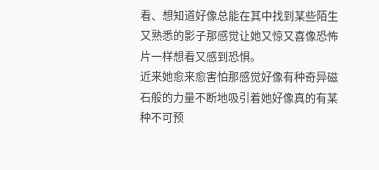看、想知道好像总能在其中找到某些陌生又熟悉的影子那感觉让她又惊又喜像恐怖片一样想看又感到恐惧。
近来她愈来愈害怕那感觉好像有种奇异磁石般的力量不断地吸引着她好像真的有某种不可预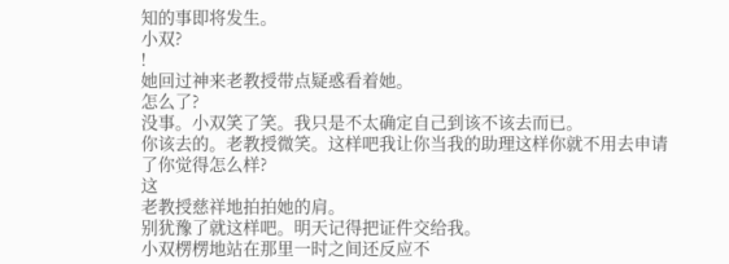知的事即将发生。
小双?
!
她回过神来老教授带点疑惑看着她。
怎么了?
没事。小双笑了笑。我只是不太确定自己到该不该去而已。
你该去的。老教授微笑。这样吧我让你当我的助理这样你就不用去申请了你觉得怎么样?
这
老教授慈祥地拍拍她的肩。
别犹豫了就这样吧。明天记得把证件交给我。
小双楞楞地站在那里一时之间还反应不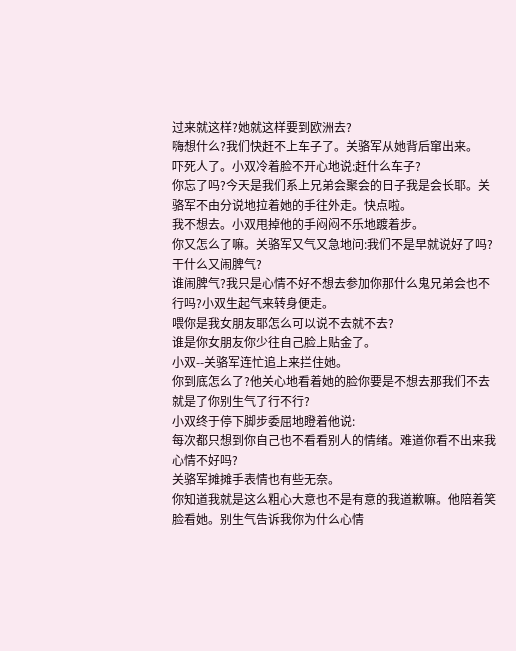过来就这样?她就这样要到欧洲去?
嗨想什么?我们快赶不上车子了。关骆军从她背后窜出来。
吓死人了。小双冷着脸不开心地说:赶什么车子?
你忘了吗?今天是我们系上兄弟会聚会的日子我是会长耶。关骆军不由分说地拉着她的手往外走。快点啦。
我不想去。小双甩掉他的手闷闷不乐地踱着步。
你又怎么了嘛。关骆军又气又急地问:我们不是早就说好了吗?干什么又闹脾气?
谁闹脾气?我只是心情不好不想去参加你那什么鬼兄弟会也不行吗?小双生起气来转身便走。
喂你是我女朋友耶怎么可以说不去就不去?
谁是你女朋友你少往自己脸上贴金了。
小双--关骆军连忙追上来拦住她。
你到底怎么了?他关心地看着她的脸你要是不想去那我们不去就是了你别生气了行不行?
小双终于停下脚步委屈地瞪着他说:
每次都只想到你自己也不看看别人的情绪。难道你看不出来我心情不好吗?
关骆军摊摊手表情也有些无奈。
你知道我就是这么粗心大意也不是有意的我道歉嘛。他陪着笑脸看她。别生气告诉我你为什么心情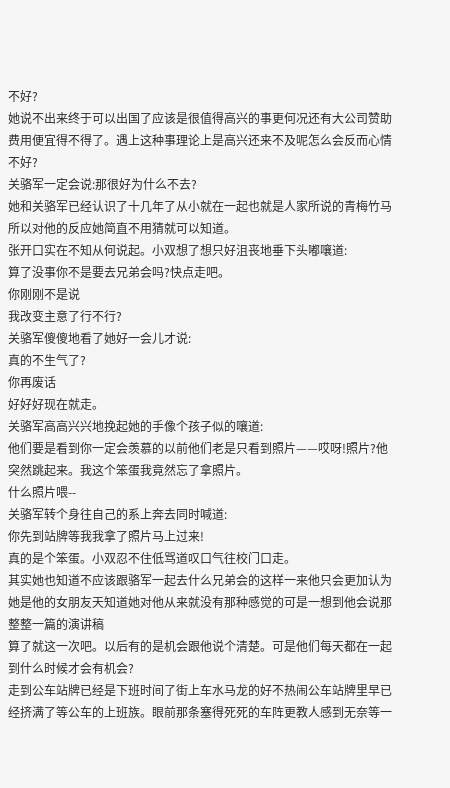不好?
她说不出来终于可以出国了应该是很值得高兴的事更何况还有大公司赞助费用便宜得不得了。遇上这种事理论上是高兴还来不及呢怎么会反而心情不好?
关骆军一定会说:那很好为什么不去?
她和关骆军已经认识了十几年了从小就在一起也就是人家所说的青梅竹马所以对他的反应她简直不用猜就可以知道。
张开口实在不知从何说起。小双想了想只好沮丧地垂下头嘟嚷道:
算了没事你不是要去兄弟会吗?快点走吧。
你刚刚不是说
我改变主意了行不行?
关骆军傻傻地看了她好一会儿才说:
真的不生气了?
你再废话
好好好现在就走。
关骆军高高兴兴地挽起她的手像个孩子似的嚷道:
他们要是看到你一定会羡慕的以前他们老是只看到照片——哎呀!照片?他突然跳起来。我这个笨蛋我竟然忘了拿照片。
什么照片喂--
关骆军转个身往自己的系上奔去同时喊道:
你先到站牌等我我拿了照片马上过来!
真的是个笨蛋。小双忍不住低骂道叹口气往校门口走。
其实她也知道不应该跟骆军一起去什么兄弟会的这样一来他只会更加认为她是他的女朋友天知道她对他从来就没有那种感觉的可是一想到他会说那整整一篇的演讲稿
算了就这一次吧。以后有的是机会跟他说个清楚。可是他们每天都在一起到什么时候才会有机会?
走到公车站牌已经是下班时间了街上车水马龙的好不热闹公车站牌里早已经挤满了等公车的上班族。眼前那条塞得死死的车阵更教人感到无奈等一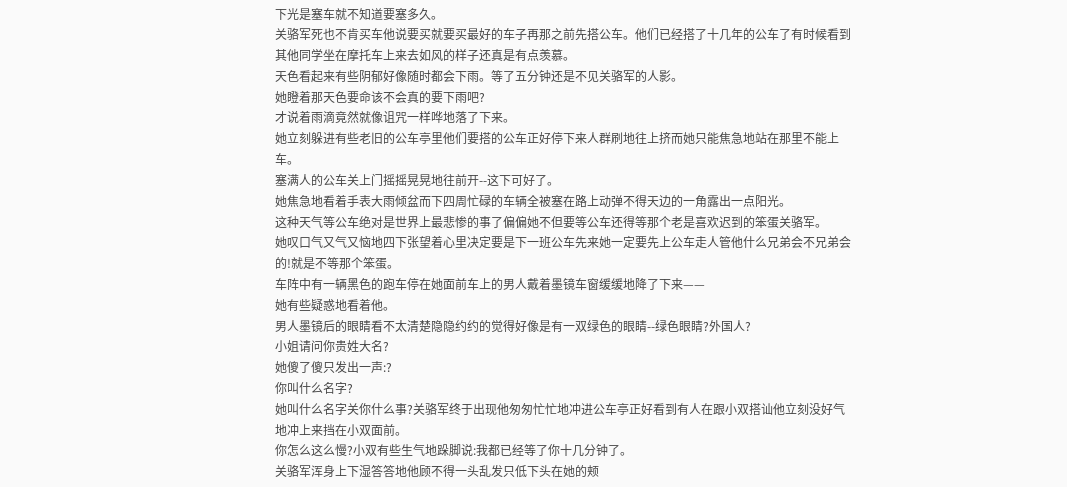下光是塞车就不知道要塞多久。
关骆军死也不肯买车他说要买就要买最好的车子再那之前先搭公车。他们已经搭了十几年的公车了有时候看到其他同学坐在摩托车上来去如风的样子还真是有点羡慕。
天色看起来有些阴郁好像随时都会下雨。等了五分钟还是不见关骆军的人影。
她瞪着那天色要命该不会真的要下雨吧?
才说着雨滴竟然就像诅咒一样哗地落了下来。
她立刻躲进有些老旧的公车亭里他们要搭的公车正好停下来人群刷地往上挤而她只能焦急地站在那里不能上车。
塞满人的公车关上门摇摇晃晃地往前开--这下可好了。
她焦急地看着手表大雨倾盆而下四周忙碌的车辆全被塞在路上动弹不得天边的一角露出一点阳光。
这种天气等公车绝对是世界上最悲惨的事了偏偏她不但要等公车还得等那个老是喜欢迟到的笨蛋关骆军。
她叹口气又气又恼地四下张望着心里决定要是下一班公车先来她一定要先上公车走人管他什么兄弟会不兄弟会的!就是不等那个笨蛋。
车阵中有一辆黑色的跑车停在她面前车上的男人戴着墨镜车窗缓缓地降了下来——
她有些疑惑地看着他。
男人墨镜后的眼睛看不太清楚隐隐约约的觉得好像是有一双绿色的眼睛--绿色眼睛?外国人?
小姐请问你贵姓大名?
她傻了傻只发出一声:?
你叫什么名字?
她叫什么名字关你什么事?关骆军终于出现他匆匆忙忙地冲进公车亭正好看到有人在跟小双搭讪他立刻没好气地冲上来挡在小双面前。
你怎么这么慢?小双有些生气地跺脚说:我都已经等了你十几分钟了。
关骆军浑身上下湿答答地他顾不得一头乱发只低下头在她的颊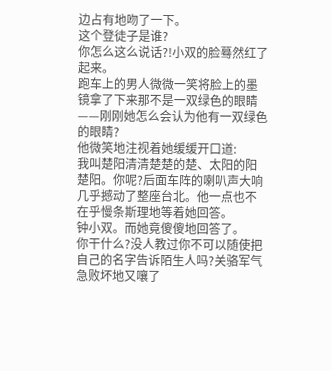边占有地吻了一下。
这个登徒子是谁?
你怎么这么说话?!小双的脸蓦然红了起来。
跑车上的男人微微一笑将脸上的墨镜拿了下来那不是一双绿色的眼睛——刚刚她怎么会认为他有一双绿色的眼睛?
他微笑地注视着她缓缓开口道:
我叫楚阳清清楚楚的楚、太阳的阳楚阳。你呢?后面车阵的喇叭声大响几乎撼动了整座台北。他一点也不在乎慢条斯理地等着她回答。
钟小双。而她竟傻傻地回答了。
你干什么?没人教过你不可以随使把自己的名字告诉陌生人吗?关骆军气急败坏地又嚷了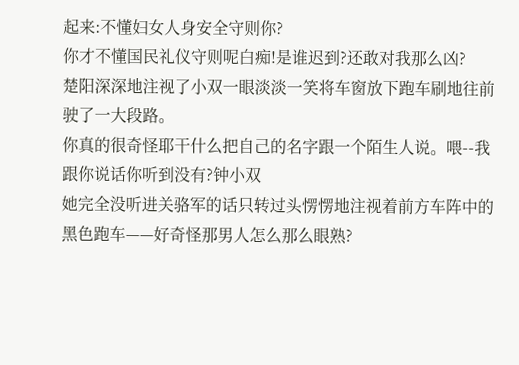起来:不懂妇女人身安全守则你?
你才不懂国民礼仪守则呢白痴!是谁迟到?还敢对我那么凶?
楚阳深深地注视了小双一眼淡淡一笑将车窗放下跑车刷地往前驶了一大段路。
你真的很奇怪耶干什么把自己的名字跟一个陌生人说。喂--我跟你说话你听到没有?钟小双
她完全没听进关骆军的话只转过头愣愣地注视着前方车阵中的黑色跑车——好奇怪那男人怎么那么眼熟?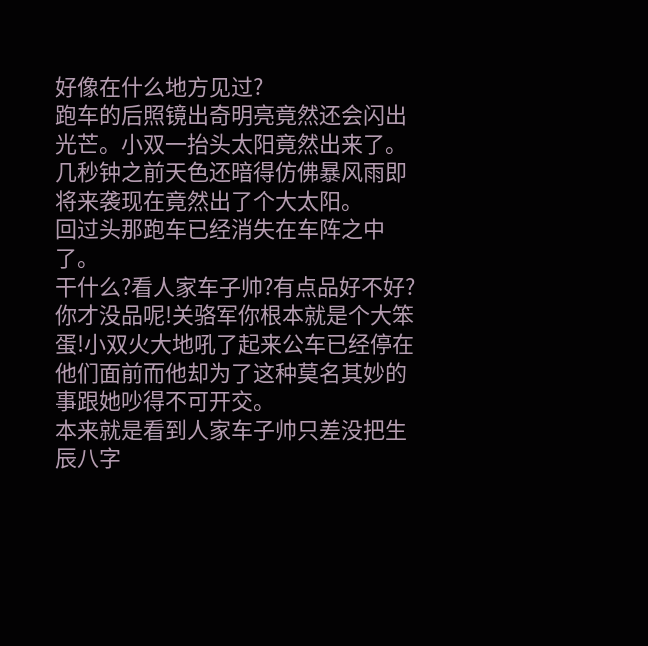好像在什么地方见过?
跑车的后照镜出奇明亮竟然还会闪出光芒。小双一抬头太阳竟然出来了。
几秒钟之前天色还暗得仿佛暴风雨即将来袭现在竟然出了个大太阳。
回过头那跑车已经消失在车阵之中了。
干什么?看人家车子帅?有点品好不好?
你才没品呢!关骆军你根本就是个大笨蛋!小双火大地吼了起来公车已经停在他们面前而他却为了这种莫名其妙的事跟她吵得不可开交。
本来就是看到人家车子帅只差没把生辰八字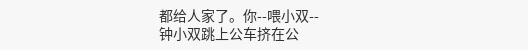都给人家了。你--喂小双--
钟小双跳上公车挤在公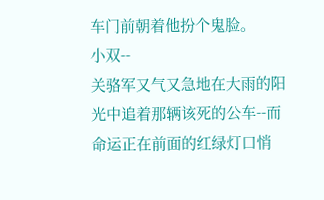车门前朝着他扮个鬼脸。
小双--
关骆军又气又急地在大雨的阳光中追着那辆该死的公车--而命运正在前面的红绿灯口悄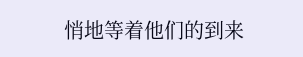悄地等着他们的到来